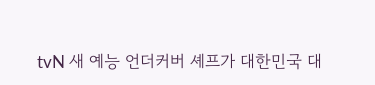tvN 새 예능 언더커버 셰프가 대한민국 대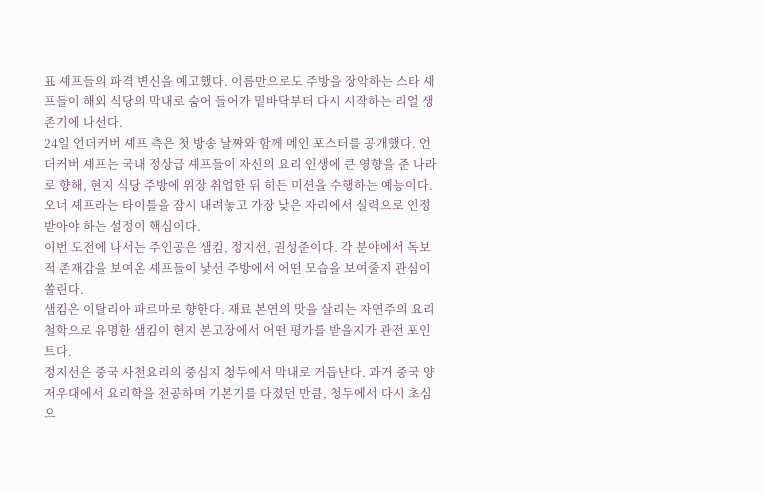표 셰프들의 파격 변신을 예고했다. 이름만으로도 주방을 장악하는 스타 셰프들이 해외 식당의 막내로 숨어 들어가 밑바닥부터 다시 시작하는 리얼 생존기에 나선다.
24일 언더커버 셰프 측은 첫 방송 날짜와 함께 메인 포스터를 공개했다. 언더커버 셰프는 국내 정상급 셰프들이 자신의 요리 인생에 큰 영향을 준 나라로 향해, 현지 식당 주방에 위장 취업한 뒤 히든 미션을 수행하는 예능이다. 오너 셰프라는 타이틀을 잠시 내려놓고 가장 낮은 자리에서 실력으로 인정받아야 하는 설정이 핵심이다.
이번 도전에 나서는 주인공은 샘킴, 정지선, 권성준이다. 각 분야에서 독보적 존재감을 보여온 셰프들이 낯선 주방에서 어떤 모습을 보여줄지 관심이 쏠린다.
샘킴은 이탈리아 파르마로 향한다. 재료 본연의 맛을 살리는 자연주의 요리 철학으로 유명한 샘킴이 현지 본고장에서 어떤 평가를 받을지가 관전 포인트다.
정지선은 중국 사천요리의 중심지 청두에서 막내로 거듭난다. 과거 중국 양저우대에서 요리학을 전공하며 기본기를 다졌던 만큼, 청두에서 다시 초심으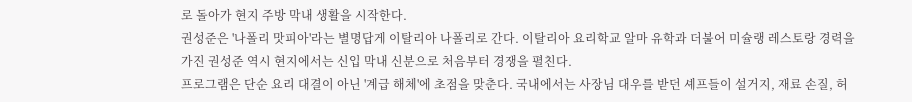로 돌아가 현지 주방 막내 생활을 시작한다.
권성준은 '나폴리 맛피아'라는 별명답게 이탈리아 나폴리로 간다. 이탈리아 요리학교 알마 유학과 더불어 미슐랭 레스토랑 경력을 가진 권성준 역시 현지에서는 신입 막내 신분으로 처음부터 경쟁을 펼친다.
프로그램은 단순 요리 대결이 아닌 '계급 해체'에 초점을 맞춘다. 국내에서는 사장님 대우를 받던 셰프들이 설거지, 재료 손질, 허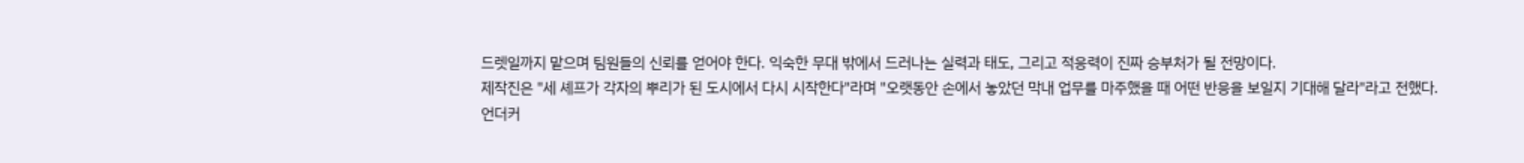드렛일까지 맡으며 팀원들의 신뢰를 얻어야 한다. 익숙한 무대 밖에서 드러나는 실력과 태도, 그리고 적응력이 진짜 승부처가 될 전망이다.
제작진은 "세 셰프가 각자의 뿌리가 된 도시에서 다시 시작한다"라며 "오랫동안 손에서 놓았던 막내 업무를 마주했을 때 어떤 반응을 보일지 기대해 달라"라고 전했다.
언더커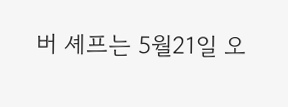버 셰프는 5월21일 오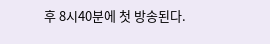후 8시40분에 첫 방송된다.